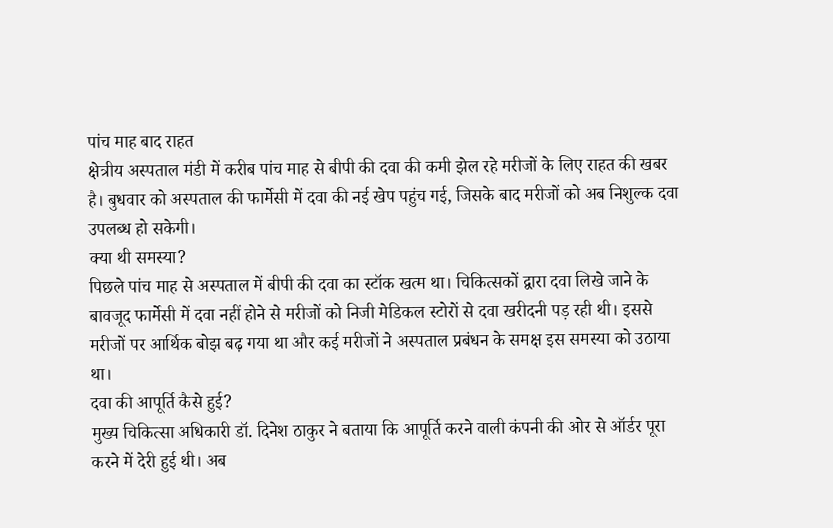पांच माह बाद राहत
क्षेत्रीय अस्पताल मंडी में करीब पांच माह से बीपी की दवा की कमी झेल रहे मरीजों के लिए राहत की खबर है। बुधवार को अस्पताल की फार्मेसी में दवा की नई खेप पहुंच गई, जिसके बाद मरीजों को अब निशुल्क दवा उपलब्ध हो सकेगी।
क्या थी समस्या?
पिछले पांच माह से अस्पताल में बीपी की दवा का स्टॉक खत्म था। चिकित्सकों द्वारा दवा लिखे जाने के बावजूद फार्मेसी में दवा नहीं होने से मरीजों को निजी मेडिकल स्टोरों से दवा खरीदनी पड़ रही थी। इससे मरीजों पर आर्थिक बोझ बढ़ गया था और कई मरीजों ने अस्पताल प्रबंधन के समक्ष इस समस्या को उठाया था।
दवा की आपूर्ति कैसे हुई?
मुख्य चिकित्सा अधिकारी डॉ. दिनेश ठाकुर ने बताया कि आपूर्ति करने वाली कंपनी की ओर से ऑर्डर पूरा करने में देरी हुई थी। अब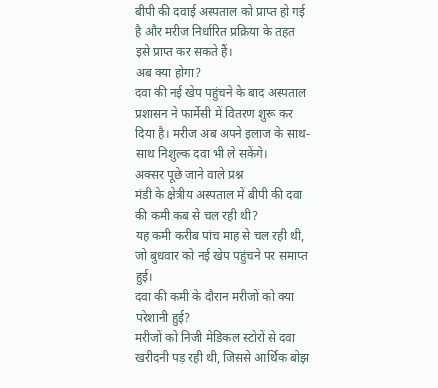बीपी की दवाई अस्पताल को प्राप्त हो गई है और मरीज निर्धारित प्रक्रिया के तहत इसे प्राप्त कर सकते हैं।
अब क्या होगा?
दवा की नई खेप पहुंचने के बाद अस्पताल प्रशासन ने फार्मेसी में वितरण शुरू कर दिया है। मरीज अब अपने इलाज के साथ-साथ निशुल्क दवा भी ले सकेंगे।
अक्सर पूछे जाने वाले प्रश्न
मंडी के क्षेत्रीय अस्पताल में बीपी की दवा की कमी कब से चल रही थी?
यह कमी करीब पांच माह से चल रही थी, जो बुधवार को नई खेप पहुंचने पर समाप्त हुई।
दवा की कमी के दौरान मरीजों को क्या परेशानी हुई?
मरीजों को निजी मेडिकल स्टोरों से दवा खरीदनी पड़ रही थी, जिससे आर्थिक बोझ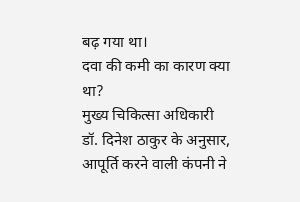बढ़ गया था।
दवा की कमी का कारण क्या था?
मुख्य चिकित्सा अधिकारी डॉ. दिनेश ठाकुर के अनुसार, आपूर्ति करने वाली कंपनी ने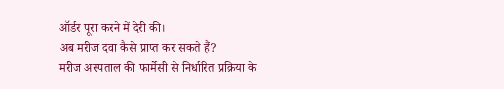ऑर्डर पूरा करने में देरी की।
अब मरीज दवा कैसे प्राप्त कर सकते हैं?
मरीज अस्पताल की फार्मेसी से निर्धारित प्रक्रिया के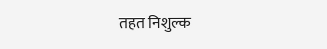तहत निशुल्क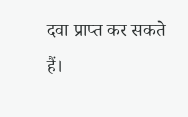दवा प्राप्त कर सकते हैं।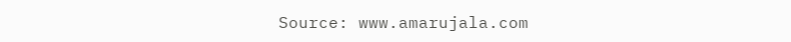Source: www.amarujala.com